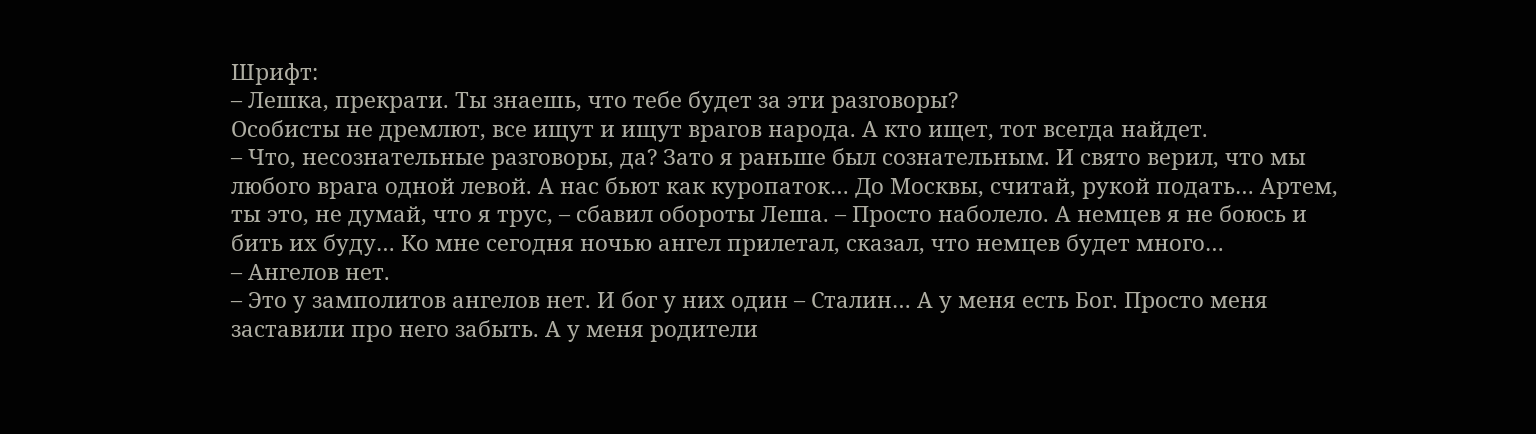Шрифт:
– Лешка, прекрати. Ты знаешь, что тебе будет за эти разговоры?
Особисты не дремлют, все ищут и ищут врагов народа. А кто ищет, тот всегда найдет.
– Что, несознательные разговоры, да? Зато я раньше был сознательным. И свято верил, что мы любого врага одной левой. А нас бьют как куропаток… До Москвы, считай, рукой подать… Артем, ты это, не думай, что я трус, – сбавил обороты Леша. – Просто наболело. А немцев я не боюсь и бить их буду… Ко мне сегодня ночью ангел прилетал, сказал, что немцев будет много…
– Ангелов нет.
– Это у замполитов ангелов нет. И бог у них один – Сталин… А у меня есть Бог. Просто меня заставили про него забыть. А у меня родители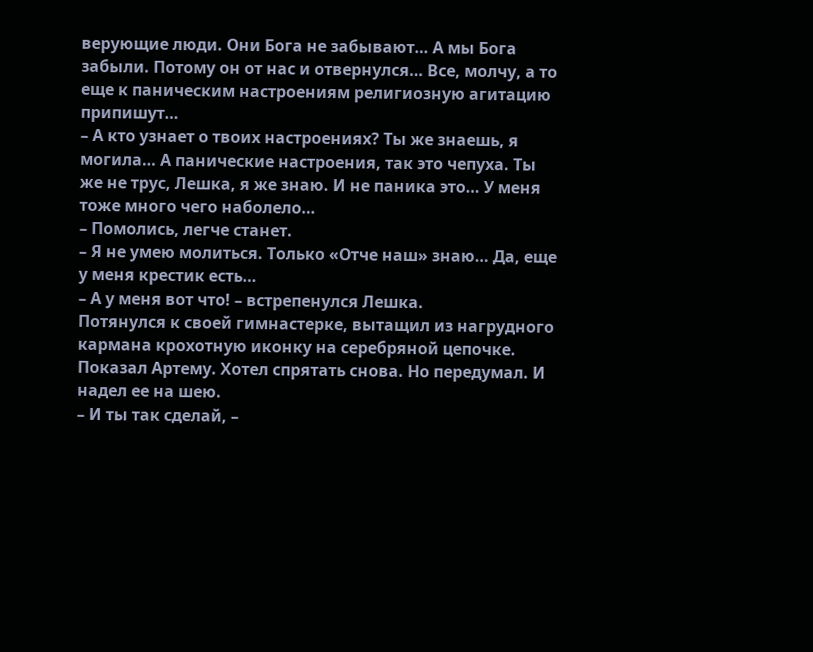верующие люди. Они Бога не забывают… А мы Бога забыли. Потому он от нас и отвернулся… Все, молчу, а то еще к паническим настроениям религиозную агитацию припишут…
– А кто узнает о твоих настроениях? Ты же знаешь, я могила… А панические настроения, так это чепуха. Ты же не трус, Лешка, я же знаю. И не паника это… У меня тоже много чего наболело…
– Помолись, легче станет.
– Я не умею молиться. Только «Отче наш» знаю… Да, еще у меня крестик есть…
– А у меня вот что! – встрепенулся Лешка.
Потянулся к своей гимнастерке, вытащил из нагрудного кармана крохотную иконку на серебряной цепочке. Показал Артему. Хотел спрятать снова. Но передумал. И надел ее на шею.
– И ты так сделай, –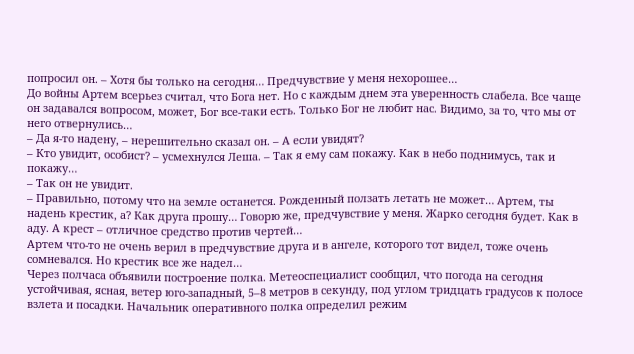попросил он. – Хотя бы только на сегодня… Предчувствие у меня нехорошее…
До войны Артем всерьез считал, что Бога нет. Но с каждым днем эта уверенность слабела. Все чаще он задавался вопросом, может, Бог все-таки есть. Только Бог не любит нас. Видимо, за то, что мы от него отвернулись…
– Да я-то надену, – нерешительно сказал он. – А если увидят?
– Кто увидит, особист? – усмехнулся Леша. – Так я ему сам покажу. Как в небо поднимусь, так и покажу…
– Так он не увидит.
– Правильно, потому что на земле останется. Рожденный ползать летать не может… Артем, ты надень крестик, а? Как друга прошу… Говорю же, предчувствие у меня. Жарко сегодня будет. Как в аду. А крест – отличное средство против чертей…
Артем что-то не очень верил в предчувствие друга и в ангеле, которого тот видел, тоже очень сомневался. Но крестик все же надел…
Через полчаса объявили построение полка. Метеоспециалист сообщил, что погода на сегодня устойчивая, ясная, ветер юго-западный, 5–8 метров в секунду, под углом тридцать градусов к полосе взлета и посадки. Начальник оперативного полка определил режим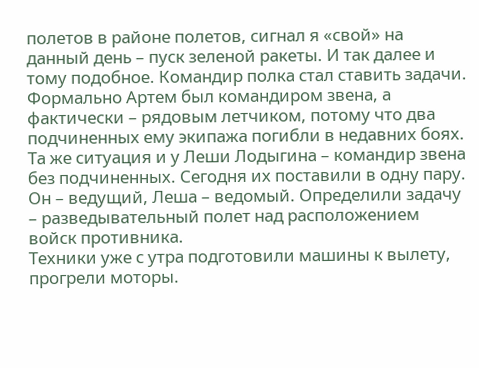полетов в районе полетов, сигнал я «свой» на данный день – пуск зеленой ракеты. И так далее и тому подобное. Командир полка стал ставить задачи.
Формально Артем был командиром звена, а фактически – рядовым летчиком, потому что два подчиненных ему экипажа погибли в недавних боях. Та же ситуация и у Леши Лодыгина – командир звена без подчиненных. Сегодня их поставили в одну пару. Он – ведущий, Леша – ведомый. Определили задачу – разведывательный полет над расположением войск противника.
Техники уже с утра подготовили машины к вылету, прогрели моторы.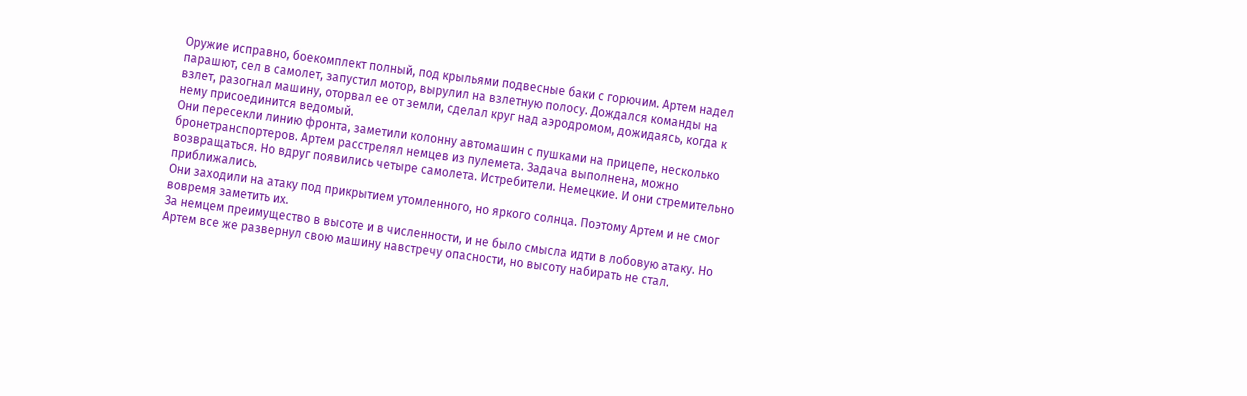Оружие исправно, боекомплект полный, под крыльями подвесные баки с горючим. Артем надел парашют, сел в самолет, запустил мотор, вырулил на взлетную полосу. Дождался команды на взлет, разогнал машину, оторвал ее от земли, сделал круг над аэродромом, дожидаясь, когда к нему присоединится ведомый.
Они пересекли линию фронта, заметили колонну автомашин с пушками на прицепе, несколько бронетранспортеров. Артем расстрелял немцев из пулемета. Задача выполнена, можно возвращаться. Но вдруг появились четыре самолета. Истребители. Немецкие. И они стремительно приближались.
Они заходили на атаку под прикрытием утомленного, но яркого солнца. Поэтому Артем и не смог вовремя заметить их.
За немцем преимущество в высоте и в численности, и не было смысла идти в лобовую атаку. Но Артем все же развернул свою машину навстречу опасности, но высоту набирать не стал.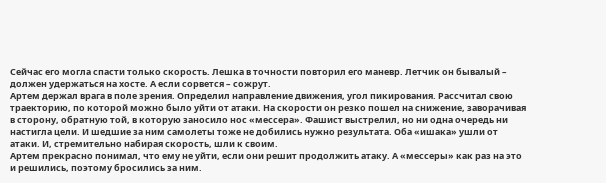Сейчас его могла спасти только скорость. Лешка в точности повторил его маневр. Летчик он бывалый – должен удержаться на хосте. А если сорвется – сожрут.
Артем держал врага в поле зрения. Определил направление движения, угол пикирования. Рассчитал свою траекторию, по которой можно было уйти от атаки. На скорости он резко пошел на снижение, заворачивая в сторону, обратную той, в которую заносило нос «мессера». Фашист выстрелил, но ни одна очередь ни настигла цели. И шедшие за ним самолеты тоже не добились нужно результата. Оба «ишака» ушли от атаки. И, стремительно набирая скорость, шли к своим.
Артем прекрасно понимал, что ему не уйти, если они решит продолжить атаку. А «мессеры» как раз на это и решились, поэтому бросились за ним.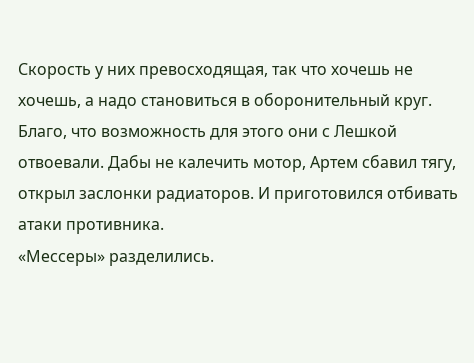Скорость у них превосходящая, так что хочешь не хочешь, а надо становиться в оборонительный круг. Благо, что возможность для этого они с Лешкой отвоевали. Дабы не калечить мотор, Артем сбавил тягу, открыл заслонки радиаторов. И приготовился отбивать атаки противника.
«Мессеры» разделились.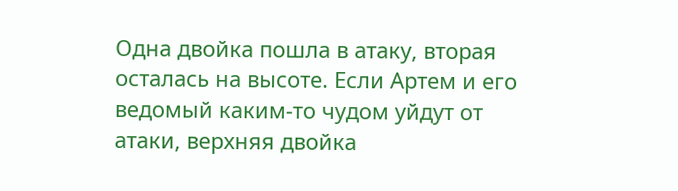Одна двойка пошла в атаку, вторая осталась на высоте. Если Артем и его ведомый каким-то чудом уйдут от атаки, верхняя двойка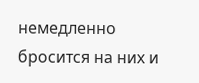немедленно бросится на них и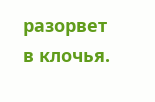разорвет в клочья.